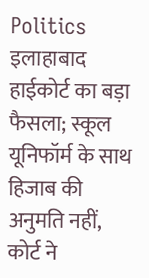Politics
इलाहाबाद हाईकोर्ट का बड़ा फैसला; स्कूल यूनिफॉर्म के साथ हिजाब की अनुमति नहीं, कोर्ट ने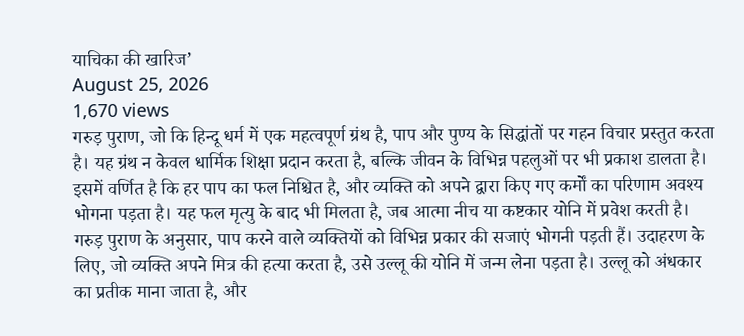याचिका की खारिज’
August 25, 2026
1,670 views
गरुड़ पुराण, जो कि हिन्दू धर्म में एक महत्वपूर्ण ग्रंथ है, पाप और पुण्य के सिद्धांतों पर गहन विचार प्रस्तुत करता है। यह ग्रंथ न केवल धार्मिक शिक्षा प्रदान करता है, बल्कि जीवन के विभिन्न पहलुओं पर भी प्रकाश डालता है। इसमें वर्णित है कि हर पाप का फल निश्चित है, और व्यक्ति को अपने द्वारा किए गए कर्मों का परिणाम अवश्य भोगना पड़ता है। यह फल मृत्यु के बाद भी मिलता है, जब आत्मा नीच या कष्टकार योनि में प्रवेश करती है।
गरुड़ पुराण के अनुसार, पाप करने वाले व्यक्तियों को विभिन्न प्रकार की सजाएं भोगनी पड़ती हैं। उदाहरण के लिए, जो व्यक्ति अपने मित्र की हत्या करता है, उसे उल्लू की योनि में जन्म लेना पड़ता है। उल्लू को अंधकार का प्रतीक माना जाता है, और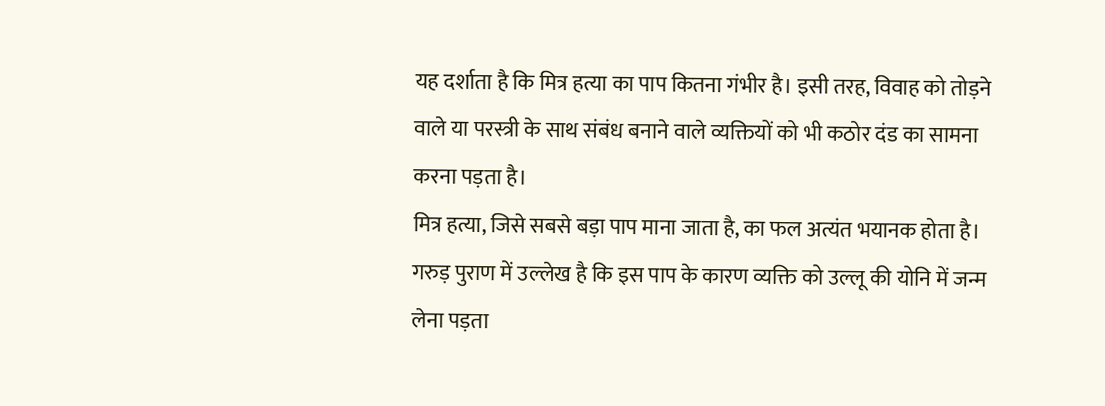यह दर्शाता है कि मित्र हत्या का पाप कितना गंभीर है। इसी तरह, विवाह को तोड़ने वाले या परस्त्री के साथ संबंध बनाने वाले व्यक्तियों को भी कठोर दंड का सामना करना पड़ता है।
मित्र हत्या, जिसे सबसे बड़ा पाप माना जाता है, का फल अत्यंत भयानक होता है। गरुड़ पुराण में उल्लेख है कि इस पाप के कारण व्यक्ति को उल्लू की योनि में जन्म लेना पड़ता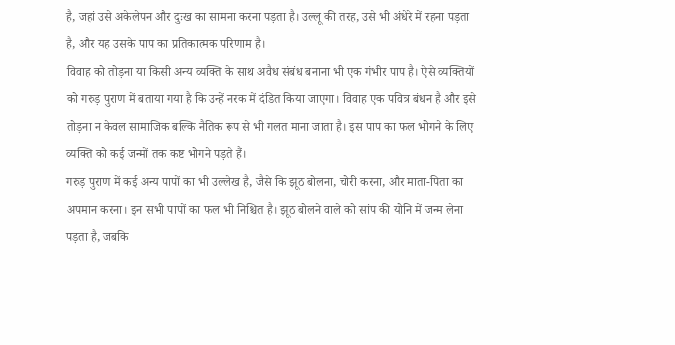है, जहां उसे अकेलेपन और दुःख का सामना करना पड़ता है। उल्लू की तरह, उसे भी अंधेरे में रहना पड़ता है, और यह उसके पाप का प्रतिकात्मक परिणाम है।
विवाह को तोड़ना या किसी अन्य व्यक्ति के साथ अवैध संबंध बनाना भी एक गंभीर पाप है। ऐसे व्यक्तियों को गरुड़ पुराण में बताया गया है कि उन्हें नरक में दंडित किया जाएगा। विवाह एक पवित्र बंधन है और इसे तोड़ना न केवल सामाजिक बल्कि नैतिक रूप से भी गलत माना जाता है। इस पाप का फल भोगने के लिए व्यक्ति को कई जन्मों तक कष्ट भोगने पड़ते हैं।
गरुड़ पुराण में कई अन्य पापों का भी उल्लेख है, जैसे कि झूठ बोलना, चोरी करना, और माता-पिता का अपमान करना। इन सभी पापों का फल भी निश्चित है। झूठ बोलने वाले को सांप की योनि में जन्म लेना पड़ता है, जबकि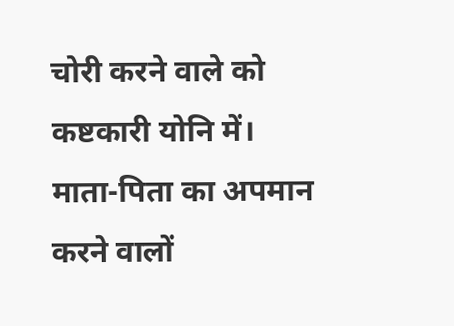चोरी करने वाले को कष्टकारी योनि में। माता-पिता का अपमान करने वालों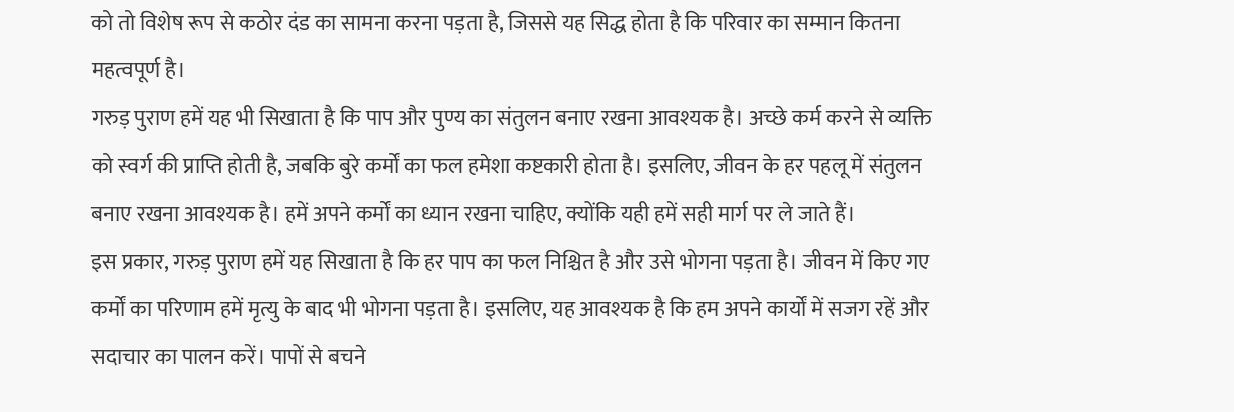को तो विशेष रूप से कठोर दंड का सामना करना पड़ता है, जिससे यह सिद्ध होता है कि परिवार का सम्मान कितना महत्वपूर्ण है।
गरुड़ पुराण हमें यह भी सिखाता है कि पाप और पुण्य का संतुलन बनाए रखना आवश्यक है। अच्छे कर्म करने से व्यक्ति को स्वर्ग की प्राप्ति होती है, जबकि बुरे कर्मों का फल हमेशा कष्टकारी होता है। इसलिए, जीवन के हर पहलू में संतुलन बनाए रखना आवश्यक है। हमें अपने कर्मों का ध्यान रखना चाहिए, क्योंकि यही हमें सही मार्ग पर ले जाते हैं।
इस प्रकार, गरुड़ पुराण हमें यह सिखाता है कि हर पाप का फल निश्चित है और उसे भोगना पड़ता है। जीवन में किए गए कर्मों का परिणाम हमें मृत्यु के बाद भी भोगना पड़ता है। इसलिए, यह आवश्यक है कि हम अपने कार्यों में सजग रहें और सदाचार का पालन करें। पापों से बचने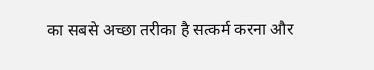का सबसे अच्छा तरीका है सत्कर्म करना और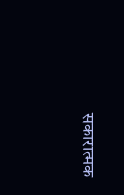सकारात्मक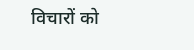विचारों को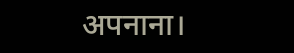अपनाना।